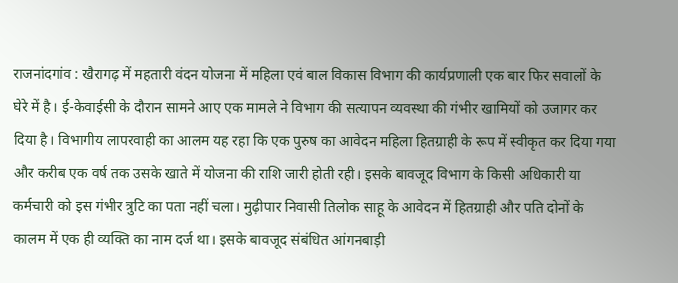राजनांदगांव : खैरागढ़ में महतारी वंदन योजना में महिला एवं बाल विकास विभाग की कार्यप्रणाली एक बार फिर सवालों के घेरे में है। ई-केवाईसी के दौरान सामने आए एक मामले ने विभाग की सत्यापन व्यवस्था की गंभीर खामियों को उजागर कर दिया है। विभागीय लापरवाही का आलम यह रहा कि एक पुरुष का आवेदन महिला हितग्राही के रूप में स्वीकृत कर दिया गया और करीब एक वर्ष तक उसके खाते में योजना की राशि जारी होती रही। इसके बावजूद विभाग के किसी अधिकारी या कर्मचारी को इस गंभीर त्रुटि का पता नहीं चला। मुढ़ीपार निवासी तिलोक साहू के आवेदन में हितग्राही और पति दोनों के कालम में एक ही व्यक्ति का नाम दर्ज था। इसके बावजूद संबंधित आंगनबाड़ी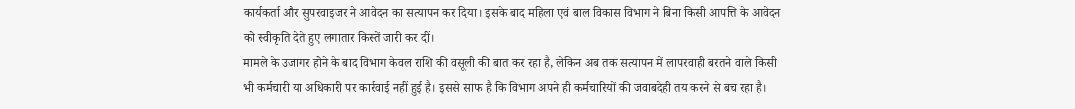कार्यकर्ता और सुपरवाइजर ने आवेदन का सत्यापन कर दिया। इसके बाद महिला एवं बाल विकास विभाग ने बिना किसी आपत्ति के आवेदन को स्वीकृति देते हुए लगातार किस्तें जारी कर दीं।
मामले के उजागर होने के बाद विभाग केवल राशि की वसूली की बात कर रहा है, लेकिन अब तक सत्यापन में लापरवाही बरतने वाले किसी भी कर्मचारी या अधिकारी पर कार्रवाई नहीं हुई है। इससे साफ है कि विभाग अपने ही कर्मचारियों की जवाबदेही तय करने से बच रहा है।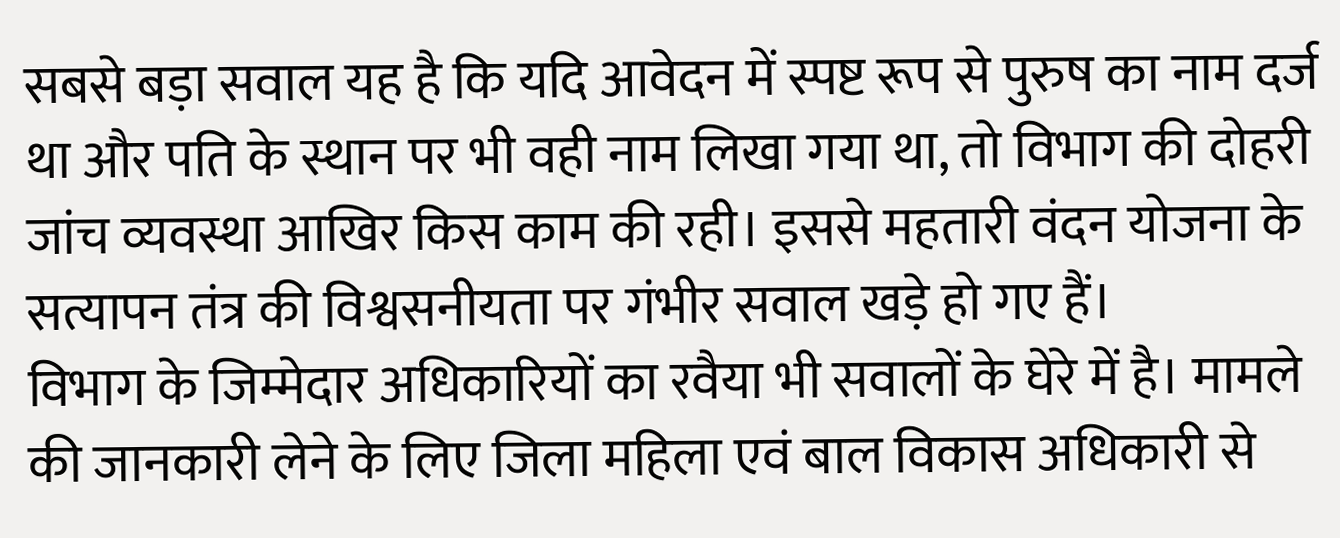सबसे बड़ा सवाल यह है कि यदि आवेदन में स्पष्ट रूप से पुरुष का नाम दर्ज था और पति के स्थान पर भी वही नाम लिखा गया था, तो विभाग की दोहरी जांच व्यवस्था आखिर किस काम की रही। इससे महतारी वंदन योजना के सत्यापन तंत्र की विश्वसनीयता पर गंभीर सवाल खड़े हो गए हैं।
विभाग के जिम्मेदार अधिकारियों का रवैया भी सवालों के घेरे में है। मामले की जानकारी लेने के लिए जिला महिला एवं बाल विकास अधिकारी से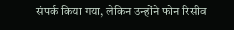संपर्क किया गया, लेकिन उन्होंने फोन रिसीव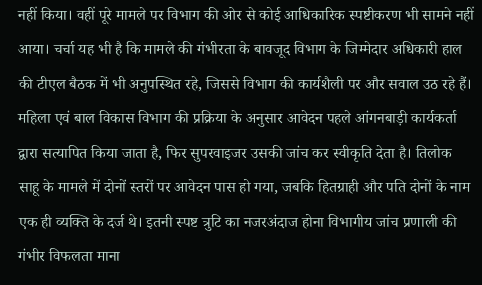नहीं किया। वहीं पूरे मामले पर विभाग की ओर से कोई आधिकारिक स्पष्टीकरण भी सामने नहीं आया। चर्चा यह भी है कि मामले की गंभीरता के बावजूद विभाग के जिम्मेदार अधिकारी हाल की टीएल बैठक में भी अनुपस्थित रहे, जिससे विभाग की कार्यशैली पर और सवाल उठ रहे हैं। महिला एवं बाल विकास विभाग की प्रक्रिया के अनुसार आवेदन पहले आंगनबाड़ी कार्यकर्ता द्वारा सत्यापित किया जाता है, फिर सुपरवाइजर उसकी जांच कर स्वीकृति देता है। तिलोक साहू के मामले में दोनों स्तरों पर आवेदन पास हो गया, जबकि हितग्राही और पति दोनों के नाम एक ही व्यक्ति के दर्ज थे। इतनी स्पष्ट त्रुटि का नजरअंदाज होना विभागीय जांच प्रणाली की गंभीर विफलता माना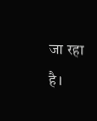जा रहा है।